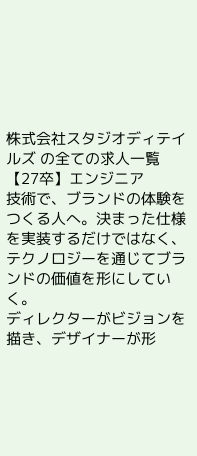株式会社スタジオディテイルズ の全ての求人一覧
【27卒】エンジニア
技術で、ブランドの体験をつくる人へ。決まった仕様を実装するだけではなく、テクノロジーを通じてブランドの価値を形にしていく。
ディレクターがビジョンを描き、デザイナーが形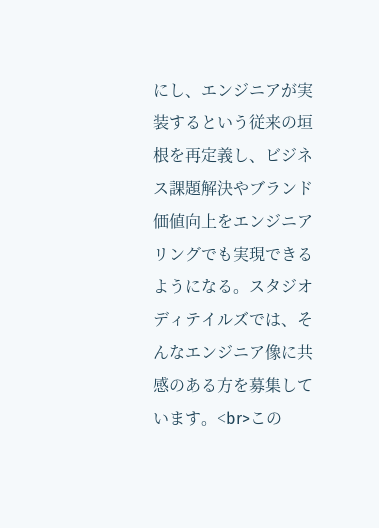にし、エンジニアが実装するという従来の垣根を再定義し、ビジネス課題解決やブランド価値向上をエンジニアリングでも実現できるようになる。スタジオディテイルズでは、そんなエンジニア像に共感のある方を募集しています。<br>この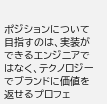ポジションについて目指すのは、実装ができるエンジニアではなく、テクノロジーでブランドに価値を返せるプロフェ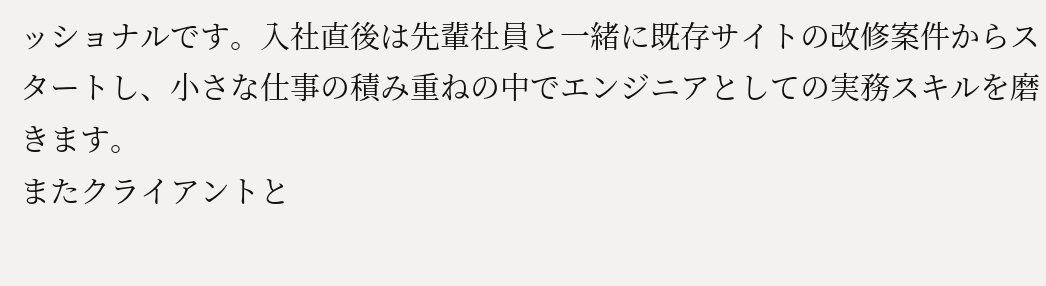ッショナルです。入社直後は先輩社員と一緒に既存サイトの改修案件からスタートし、小さな仕事の積み重ねの中でエンジニアとしての実務スキルを磨きます。
またクライアントと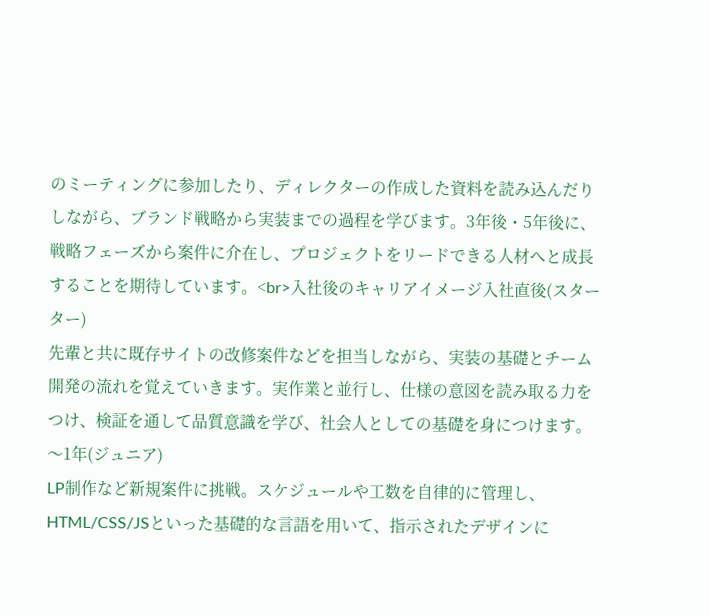のミーティングに参加したり、ディレクターの作成した資料を読み込んだりしながら、ブランド戦略から実装までの過程を学びます。3年後・5年後に、戦略フェーズから案件に介在し、プロジェクトをリードできる人材へと成長することを期待しています。<br>入社後のキャリアイメージ入社直後(スターター)
先輩と共に既存サイトの改修案件などを担当しながら、実装の基礎とチーム開発の流れを覚えていきます。実作業と並行し、仕様の意図を読み取る力をつけ、検証を通して品質意識を学び、社会人としての基礎を身につけます。〜1年(ジュニア)
LP制作など新規案件に挑戦。スケジュールや工数を自律的に管理し、HTML/CSS/JSといった基礎的な言語を用いて、指示されたデザインに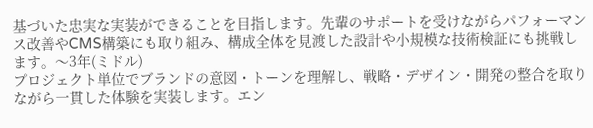基づいた忠実な実装ができることを目指します。先輩のサポートを受けながらパフォーマンス改善やCMS構築にも取り組み、構成全体を見渡した設計や小規模な技術検証にも挑戦します。〜3年(ミドル)
プロジェクト単位でブランドの意図・トーンを理解し、戦略・デザイン・開発の整合を取りながら一貫した体験を実装します。エン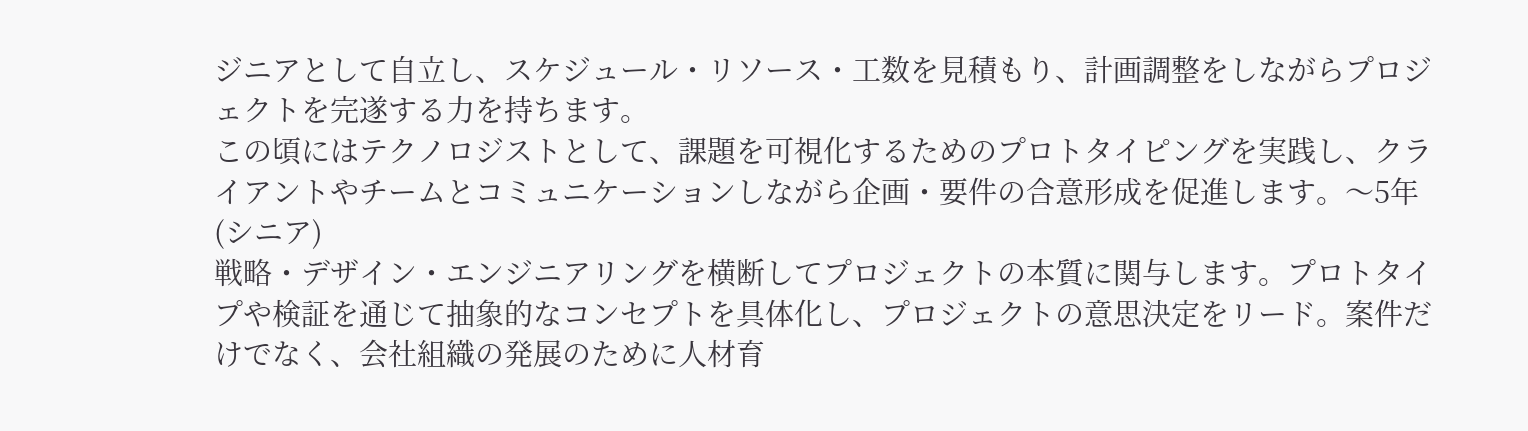ジニアとして自立し、スケジュール・リソース・工数を見積もり、計画調整をしながらプロジェクトを完遂する力を持ちます。
この頃にはテクノロジストとして、課題を可視化するためのプロトタイピングを実践し、クライアントやチームとコミュニケーションしながら企画・要件の合意形成を促進します。〜5年(シニア)
戦略・デザイン・エンジニアリングを横断してプロジェクトの本質に関与します。プロトタイプや検証を通じて抽象的なコンセプトを具体化し、プロジェクトの意思決定をリード。案件だけでなく、会社組織の発展のために人材育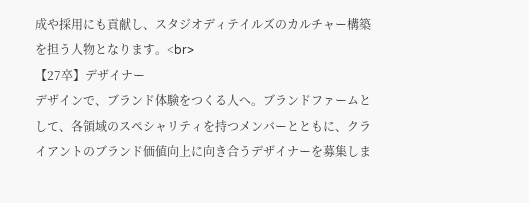成や採用にも貢献し、スタジオディテイルズのカルチャー構築を担う人物となります。<br>
【27卒】デザイナー
デザインで、ブランド体験をつくる人へ。ブランドファームとして、各領域のスペシャリティを持つメンバーとともに、クライアントのブランド価値向上に向き合うデザイナーを募集しま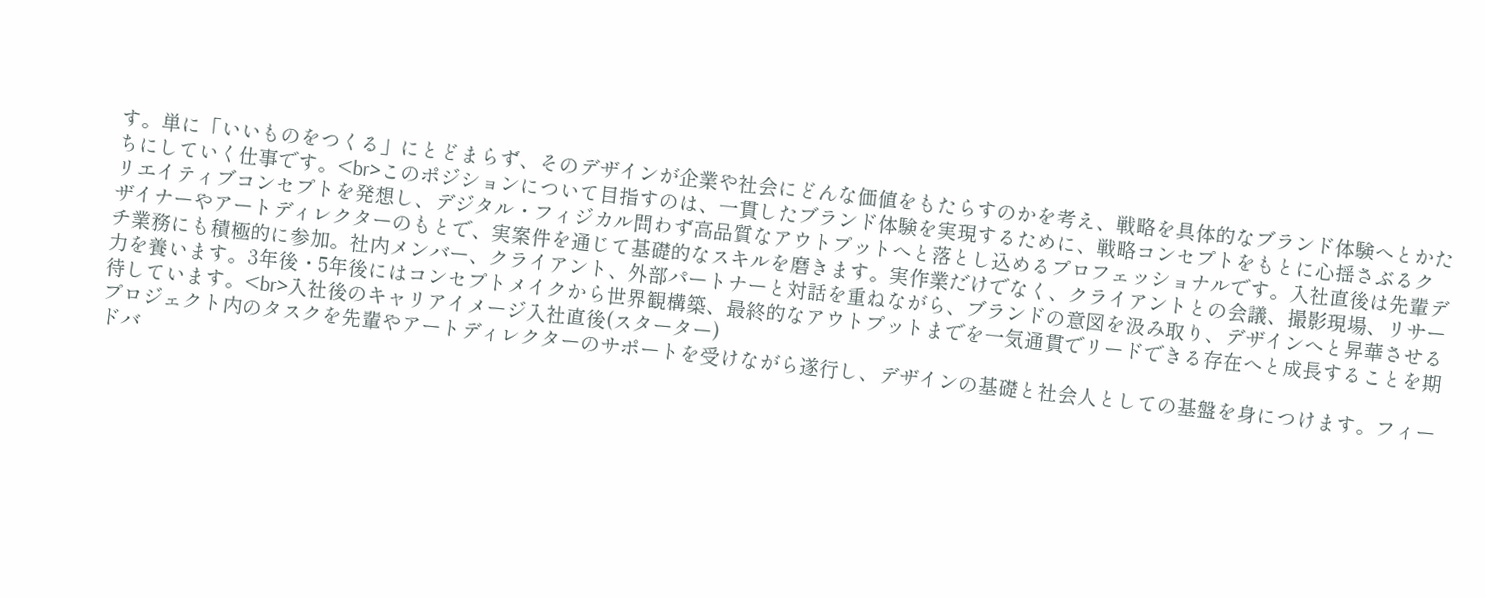す。単に「いいものをつくる」にとどまらず、そのデザインが企業や社会にどんな価値をもたらすのかを考え、戦略を具体的なブランド体験へとかたちにしていく仕事です。<br>このポジションについて目指すのは、一貫したブランド体験を実現するために、戦略コンセプトをもとに心揺さぶるクリエイティブコンセプトを発想し、デジタル・フィジカル問わず高品質なアウトプットへと落とし込めるプロフェッショナルです。入社直後は先輩デザイナーやアートディレクターのもとで、実案件を通じて基礎的なスキルを磨きます。実作業だけでなく、クライアントとの会議、撮影現場、リサーチ業務にも積極的に参加。社内メンバー、クライアント、外部パートナーと対話を重ねながら、ブランドの意図を汲み取り、デザインへと昇華させる力を養います。3年後・5年後にはコンセプトメイクから世界観構築、最終的なアウトプットまでを一気通貫でリードできる存在へと成長することを期待しています。<br>入社後のキャリアイメージ入社直後(スターター)
プロジェクト内のタスクを先輩やアートディレクターのサポートを受けながら遂行し、デザインの基礎と社会人としての基盤を身につけます。フィードバ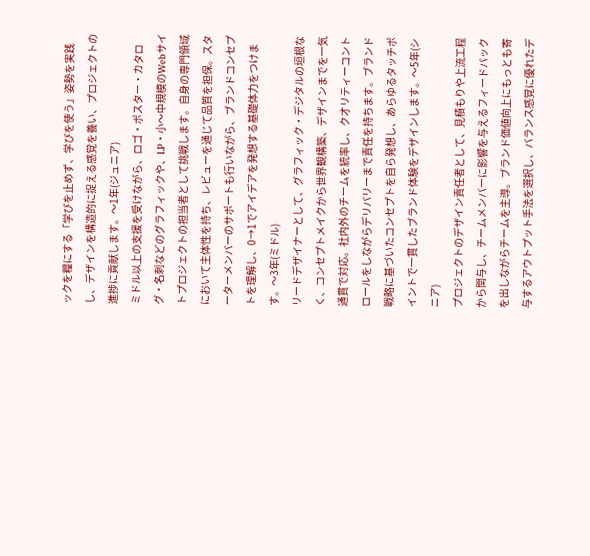ックを糧にする「学びを止めず、学びを使う」姿勢を実践し、デザインを構造的に捉える感覚を養い、プロジェクトの進捗に貢献します。〜1年(ジュニア)
ミドル以上の支援を受けながら、ロゴ・ポスター・カタログ・名刺などのグラフィックや、LP・小〜中規模のWebサイトプロジェクトの担当者として挑戦します。自身の専門領域において主体性を持ち、レビューを通じて品質を担保。スターターメンバーのサポートも行いながら、ブランドコンセプトを理解し、0→1でアイデアを発想する基礎体力をつけます。〜3年(ミドル)
リードデザイナーとして、グラフィック・デジタルの垣根なく、コンセプトメイクから世界観構築、デザインまでを一気通貫で対応。社内外のチームを統率し、クオリティーコントロールをしながらデリバリーまで責任を持ちます。ブランド戦略に基づいたコンセプトを自ら発想し、あらゆるタッチポイントで一貫したブランド体験をデザインします。〜5年(シニア)
プロジェクトのデザイン責任者として、見積もりや上流工程から関与し、チームメンバーに影響を与えるフィードバックを出しながらチームを主導。ブランド価値向上にもっとも寄与するアウトプット手法を選択し、バランス感覚に優れたデ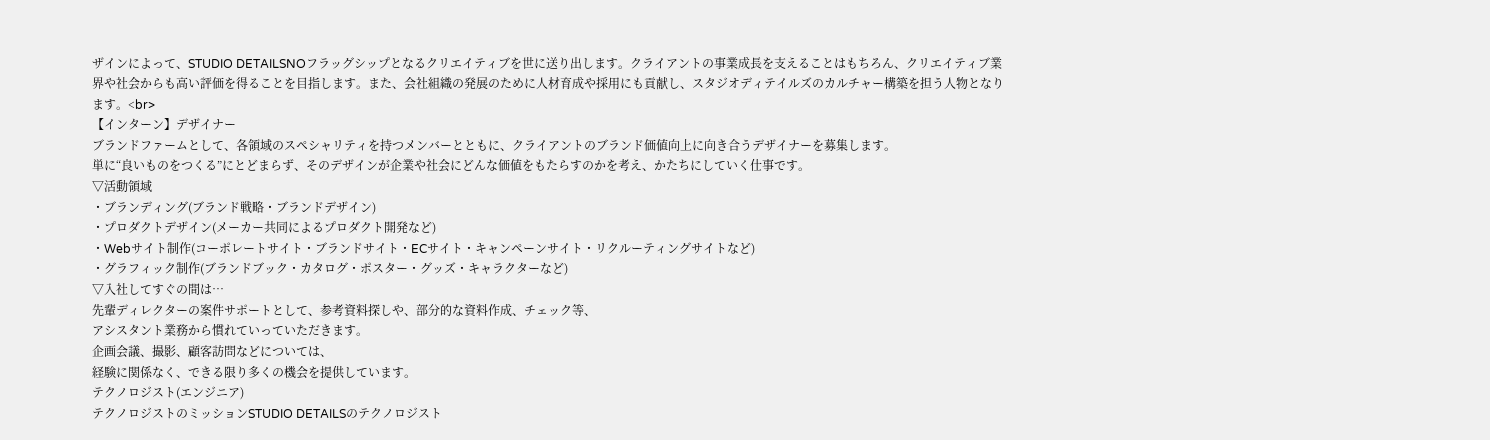ザインによって、STUDIO DETAILSNOフラッグシップとなるクリエイティブを世に送り出します。クライアントの事業成長を支えることはもちろん、クリエイティブ業界や社会からも高い評価を得ることを目指します。また、会社組織の発展のために人材育成や採用にも貢献し、スタジオディテイルズのカルチャー構築を担う人物となります。<br>
【インターン】デザイナー
ブランドファームとして、各領域のスペシャリティを持つメンバーとともに、クライアントのブランド価値向上に向き合うデザイナーを募集します。
単に“良いものをつくる”にとどまらず、そのデザインが企業や社会にどんな価値をもたらすのかを考え、かたちにしていく仕事です。
▽活動領域
・ブランディング(ブランド戦略・ブランドデザイン)
・プロダクトデザイン(メーカー共同によるプロダクト開発など)
・Webサイト制作(コーポレートサイト・ブランドサイト・ECサイト・キャンペーンサイト・リクルーティングサイトなど)
・グラフィック制作(ブランドブック・カタログ・ポスター・グッズ・キャラクターなど)
▽入社してすぐの間は…
先輩ディレクターの案件サポートとして、参考資料探しや、部分的な資料作成、チェック等、
アシスタント業務から慣れていっていただきます。
企画会議、撮影、顧客訪問などについては、
経験に関係なく、できる限り多くの機会を提供しています。
テクノロジスト(エンジニア)
テクノロジストのミッションSTUDIO DETAILSのテクノロジスト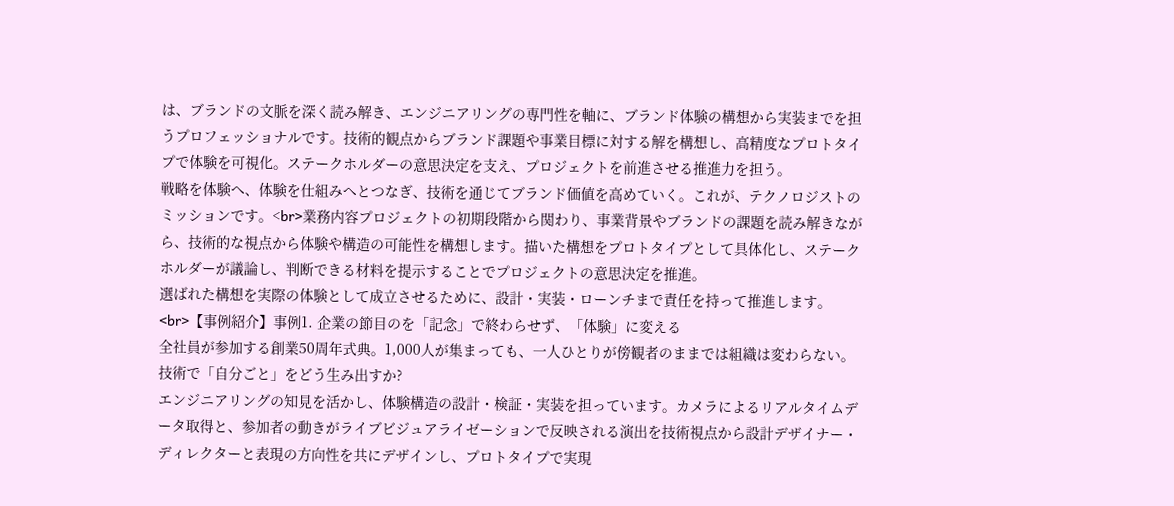は、ブランドの文脈を深く読み解き、エンジニアリングの専門性を軸に、ブランド体験の構想から実装までを担うプロフェッショナルです。技術的観点からブランド課題や事業目標に対する解を構想し、高精度なプロトタイプで体験を可視化。ステークホルダーの意思決定を支え、プロジェクトを前進させる推進力を担う。
戦略を体験へ、体験を仕組みへとつなぎ、技術を通じてブランド価値を高めていく。これが、テクノロジストのミッションです。<br>業務内容プロジェクトの初期段階から関わり、事業背景やブランドの課題を読み解きながら、技術的な視点から体験や構造の可能性を構想します。描いた構想をプロトタイプとして具体化し、ステークホルダーが議論し、判断できる材料を提示することでプロジェクトの意思決定を推進。
選ばれた構想を実際の体験として成立させるために、設計・実装・ローンチまで責任を持って推進します。
<br>【事例紹介】事例1. 企業の節目のを「記念」で終わらせず、「体験」に変える
全社員が参加する創業50周年式典。1,000人が集まっても、一人ひとりが傍観者のままでは組織は変わらない。技術で「自分ごと」をどう生み出すか?
エンジニアリングの知見を活かし、体験構造の設計・検証・実装を担っています。カメラによるリアルタイムデータ取得と、参加者の動きがライブビジュアライゼーションで反映される演出を技術視点から設計デザイナー・ディレクターと表現の方向性を共にデザインし、プロトタイプで実現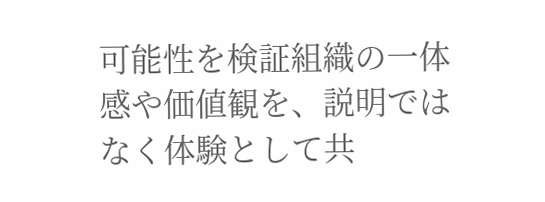可能性を検証組織の一体感や価値観を、説明ではなく体験として共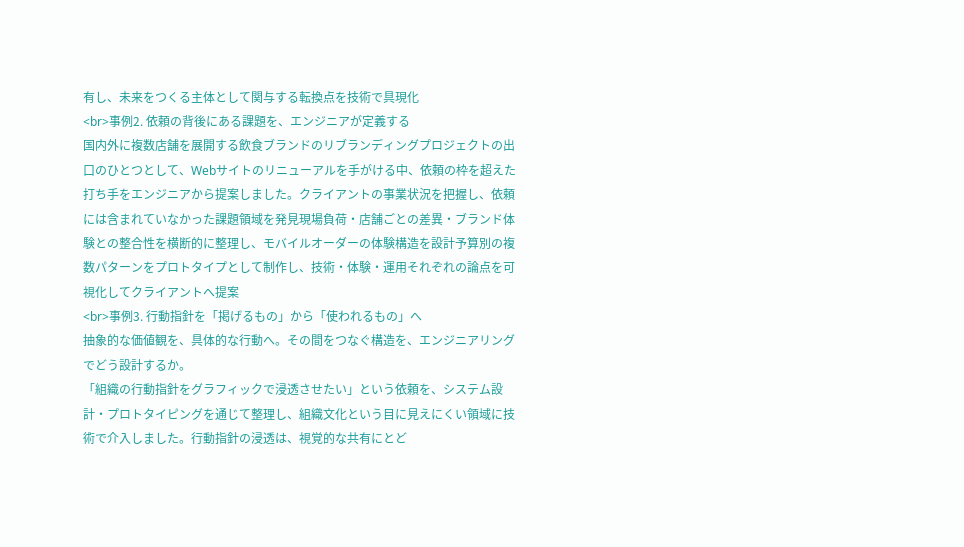有し、未来をつくる主体として関与する転換点を技術で具現化
<br>事例2. 依頼の背後にある課題を、エンジニアが定義する
国内外に複数店舗を展開する飲食ブランドのリブランディングプロジェクトの出口のひとつとして、Webサイトのリニューアルを手がける中、依頼の枠を超えた打ち手をエンジニアから提案しました。クライアントの事業状況を把握し、依頼には含まれていなかった課題領域を発見現場負荷・店舗ごとの差異・ブランド体験との整合性を横断的に整理し、モバイルオーダーの体験構造を設計予算別の複数パターンをプロトタイプとして制作し、技術・体験・運用それぞれの論点を可視化してクライアントへ提案
<br>事例3. 行動指針を「掲げるもの」から「使われるもの」へ
抽象的な価値観を、具体的な行動へ。その間をつなぐ構造を、エンジニアリングでどう設計するか。
「組織の行動指針をグラフィックで浸透させたい」という依頼を、システム設計・プロトタイピングを通じて整理し、組織文化という目に見えにくい領域に技術で介入しました。行動指針の浸透は、視覚的な共有にとど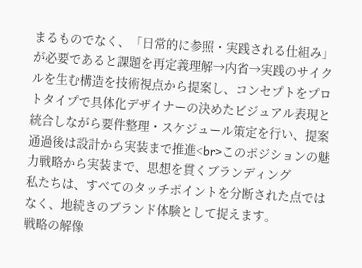まるものでなく、「日常的に参照・実践される仕組み」が必要であると課題を再定義理解→内省→実践のサイクルを生む構造を技術視点から提案し、コンセプトをプロトタイプで具体化デザイナーの決めたビジュアル表現と統合しながら要件整理・スケジュール策定を行い、提案通過後は設計から実装まで推進<br>このポジションの魅力戦略から実装まで、思想を貫くブランディング
私たちは、すべてのタッチポイントを分断された点ではなく、地続きのブランド体験として捉えます。
戦略の解像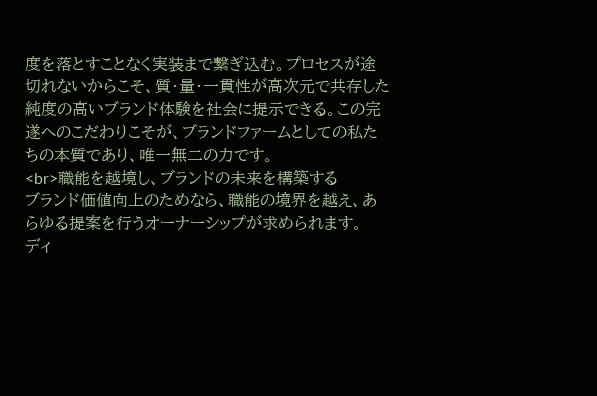度を落とすことなく実装まで繋ぎ込む。プロセスが途切れないからこそ、質・量・一貫性が高次元で共存した純度の高いブランド体験を社会に提示できる。この完遂へのこだわりこそが、ブランドファームとしての私たちの本質であり、唯一無二の力です。
<br>職能を越境し、ブランドの未来を構築する
ブランド価値向上のためなら、職能の境界を越え、あらゆる提案を行うオーナーシップが求められます。
ディ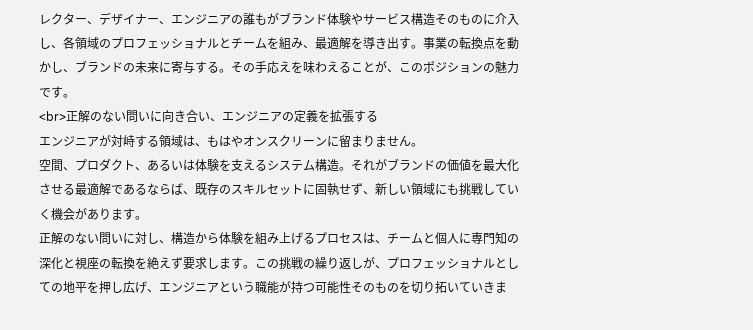レクター、デザイナー、エンジニアの誰もがブランド体験やサービス構造そのものに介入し、各領域のプロフェッショナルとチームを組み、最適解を導き出す。事業の転換点を動かし、ブランドの未来に寄与する。その手応えを味わえることが、このポジションの魅力です。
<br>正解のない問いに向き合い、エンジニアの定義を拡張する
エンジニアが対峙する領域は、もはやオンスクリーンに留まりません。
空間、プロダクト、あるいは体験を支えるシステム構造。それがブランドの価値を最大化させる最適解であるならば、既存のスキルセットに固執せず、新しい領域にも挑戦していく機会があります。
正解のない問いに対し、構造から体験を組み上げるプロセスは、チームと個人に専門知の深化と視座の転換を絶えず要求します。この挑戦の繰り返しが、プロフェッショナルとしての地平を押し広げ、エンジニアという職能が持つ可能性そのものを切り拓いていきま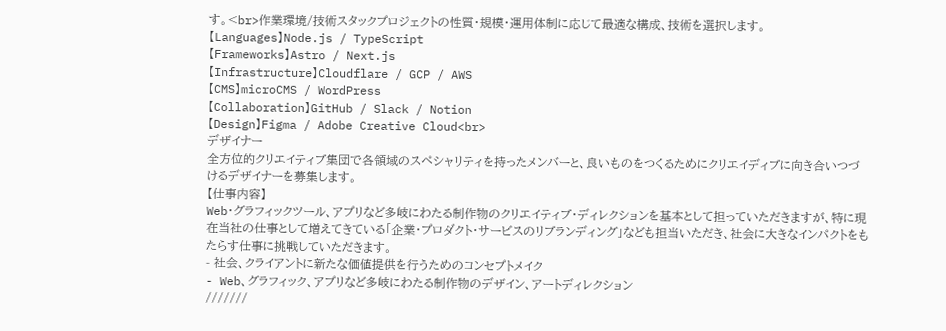す。<br>作業環境/技術スタックプロジェクトの性質・規模・運用体制に応じて最適な構成、技術を選択します。
【Languages】Node.js / TypeScript
【Frameworks】Astro / Next.js
【Infrastructure】Cloudflare / GCP / AWS
【CMS】microCMS / WordPress
【Collaboration】GitHub / Slack / Notion
【Design】Figma / Adobe Creative Cloud<br>
デザイナー
全方位的クリエイティブ集団で各領域のスペシャリティを持ったメンバーと、良いものをつくるためにクリエイディブに向き合いつづけるデザイナーを募集します。
【仕事内容】
Web・グラフィックツール、アプリなど多岐にわたる制作物のクリエイティブ・ディレクションを基本として担っていただきますが、特に現在当社の仕事として増えてきている「企業・プロダクト・サービスのリブランディング」なども担当いただき、社会に大きなインパクトをもたらす仕事に挑戦していただきます。
- 社会、クライアントに新たな価値提供を行うためのコンセプトメイク
- Web、グラフィック、アプリなど多岐にわたる制作物のデザイン、アートディレクション
///////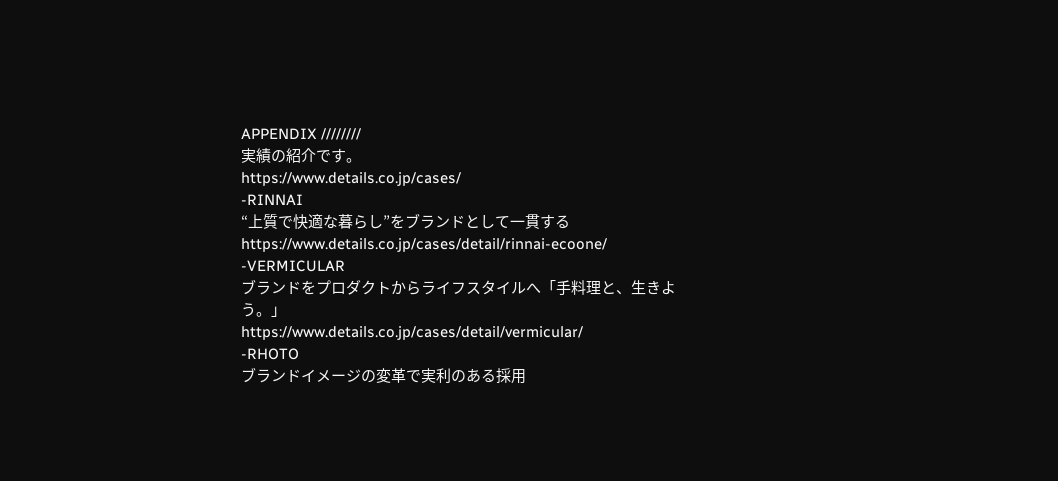APPENDIX ////////
実績の紹介です。
https://www.details.co.jp/cases/
-RINNAI
“上質で快適な暮らし”をブランドとして一貫する
https://www.details.co.jp/cases/detail/rinnai-ecoone/
-VERMICULAR
ブランドをプロダクトからライフスタイルへ「手料理と、生きよう。」
https://www.details.co.jp/cases/detail/vermicular/
-RHOTO
ブランドイメージの変革で実利のある採用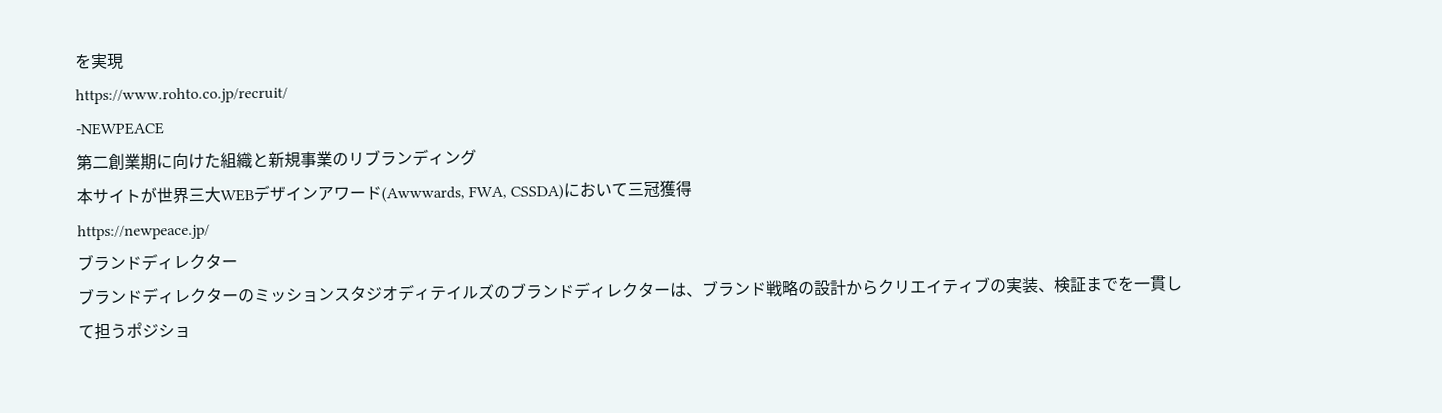を実現
https://www.rohto.co.jp/recruit/
-NEWPEACE
第二創業期に向けた組織と新規事業のリブランディング
本サイトが世界三大WEBデザインアワード(Awwwards, FWA, CSSDA)において三冠獲得
https://newpeace.jp/
ブランドディレクター
ブランドディレクターのミッションスタジオディテイルズのブランドディレクターは、ブランド戦略の設計からクリエイティブの実装、検証までを一貫して担うポジショ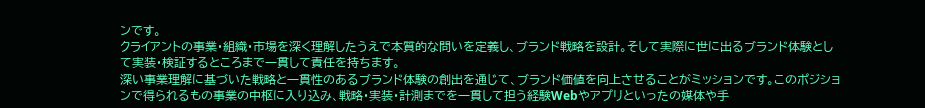ンです。
クライアントの事業・組織・市場を深く理解したうえで本質的な問いを定義し、ブランド戦略を設計。そして実際に世に出るブランド体験として実装・検証するところまで一貫して責任を持ちます。
深い事業理解に基づいた戦略と一貫性のあるブランド体験の創出を通じて、ブランド価値を向上させることがミッションです。このポジションで得られるもの事業の中枢に入り込み、戦略・実装・計測までを一貫して担う経験Webやアプリといったの媒体や手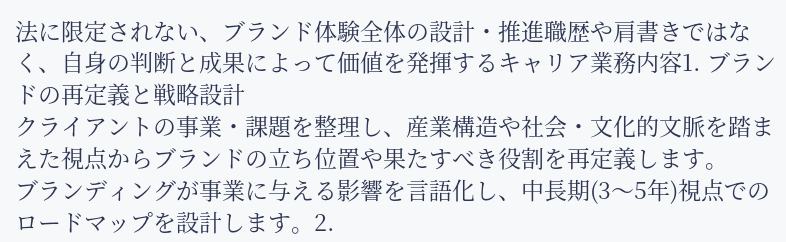法に限定されない、ブランド体験全体の設計・推進職歴や肩書きではなく、自身の判断と成果によって価値を発揮するキャリア業務内容1. ブランドの再定義と戦略設計
クライアントの事業・課題を整理し、産業構造や社会・文化的文脈を踏まえた視点からブランドの立ち位置や果たすべき役割を再定義します。
ブランディングが事業に与える影響を言語化し、中長期(3〜5年)視点でのロードマップを設計します。2.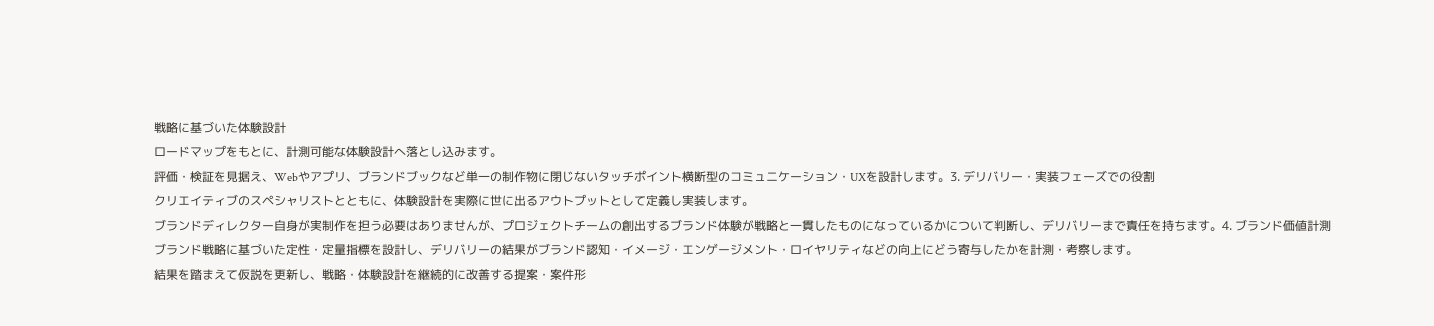戦略に基づいた体験設計
ロードマップをもとに、計測可能な体験設計へ落とし込みます。
評価・検証を見据え、Webやアプリ、ブランドブックなど単一の制作物に閉じないタッチポイント横断型のコミュニケーション・UXを設計します。3. デリバリー・実装フェーズでの役割
クリエイティブのスペシャリストとともに、体験設計を実際に世に出るアウトプットとして定義し実装します。
ブランドディレクター自身が実制作を担う必要はありませんが、プロジェクトチームの創出するブランド体験が戦略と一貫したものになっているかについて判断し、デリバリーまで責任を持ちます。4. ブランド価値計測
ブランド戦略に基づいた定性・定量指標を設計し、デリバリーの結果がブランド認知・イメージ・エンゲージメント・ロイヤリティなどの向上にどう寄与したかを計測・考察します。
結果を踏まえて仮説を更新し、戦略・体験設計を継続的に改善する提案・案件形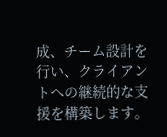成、チーム設計を行い、クライアントへの継続的な支援を構築します。